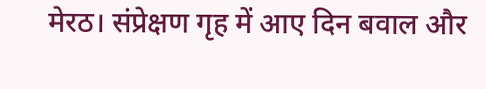मेरठ। संप्रेक्षण गृह में आए दिन बवाल और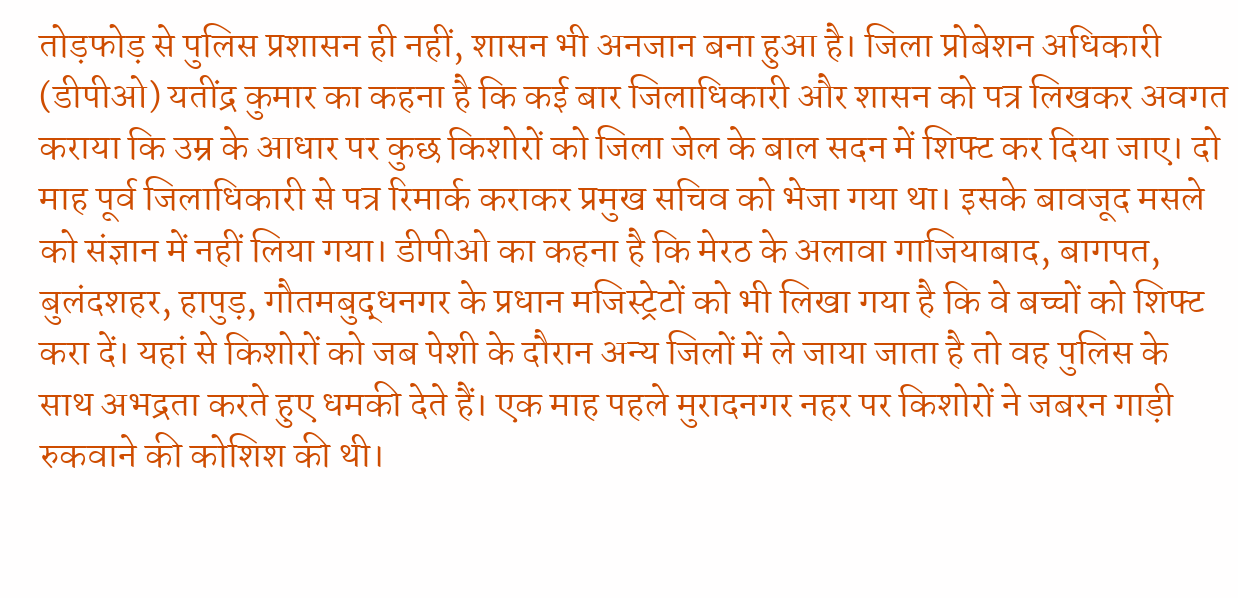तोड़फोड़ से पुलिस प्रशासन ही नहीं, शासन भी अनजान बना हुआ है। जिला प्रोबेशन अधिकारी (डीपीओ) यतींद्र कुमार का कहना है कि कई बार जिलाधिकारी और शासन को पत्र लिखकर अवगत कराया कि उम्र के आधार पर कुछ किशोरों को जिला जेल के बाल सदन में शिफ्ट कर दिया जाए। दो माह पूर्व जिलाधिकारी से पत्र रिमार्क कराकर प्रमुख सचिव को भेजा गया था। इसके बावजूद मसले को संज्ञान में नहीं लिया गया। डीपीओ का कहना है कि मेरठ के अलावा गाजियाबाद, बागपत, बुलंदशहर, हापुड़, गौतमबुद्धनगर के प्रधान मजिस्ट्रेटों को भी लिखा गया है कि वे बच्चों को शिफ्ट करा दें। यहां से किशोरों को जब पेशी के दौरान अन्य जिलों में ले जाया जाता है तो वह पुलिस के साथ अभद्रता करते हुए धमकी देते हैं। एक माह पहले मुरादनगर नहर पर किशोरों ने जबरन गाड़ी रुकवाने की कोशिश की थी।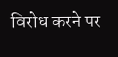विरोध करने पर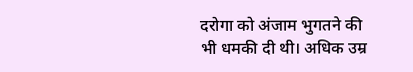दरोगा को अंजाम भुगतने की भी धमकी दी थी। अधिक उम्र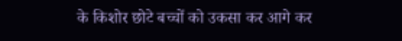के किशोर छोटे बच्चों को उकसा कर आगे कर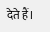देते हैं।